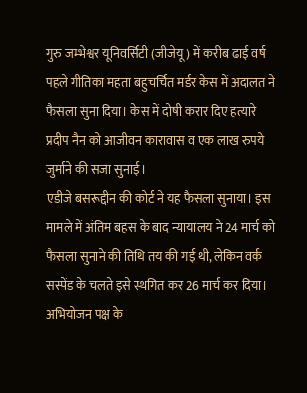गुरु जम्भेश्वर यूनिवर्सिटी (जीजेयू) में करीब ढाई वर्ष पहले गीतिका महता बहुचर्चित मर्डर केस में अदालत ने फैसला सुना दिया। केस में दोषी करार दिए हत्यारे प्रदीप नैन को आजीवन कारावास व एक लाख रुपये जुर्माने की सजा सुनाई।
एडीजे बसरूद्दीन की कोर्ट ने यह फैसला सुनाया। इस मामले में अंतिम बहस के बाद न्यायालय ने 24 मार्च को फैसला सुनाने की तिथि तय की गई थी, लेकिन वर्क सस्पेंड के चलते इसे स्थगित कर 26 मार्च कर दिया।
अभियोजन पक्ष के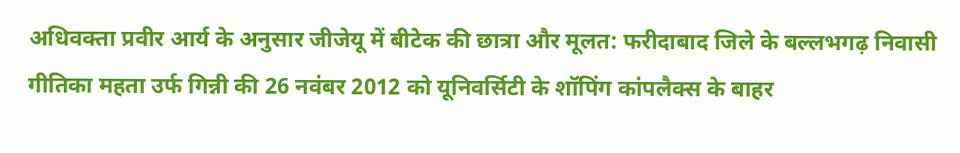अधिवक्ता प्रवीर आर्य के अनुसार जीजेयू में बीटेक की छात्रा और मूलत: फरीदाबाद जिले के बल्लभगढ़ निवासी गीतिका महता उर्फ गिन्नी की 26 नवंबर 2012 को यूनिवर्सिटी के शॉपिंग कांपलैक्स के बाहर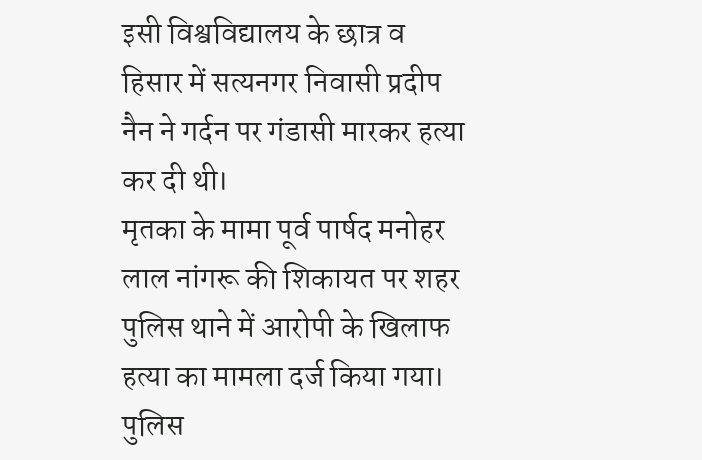इसी विश्वविद्यालय के छात्र व हिसार में सत्यनगर निवासी प्रदीप नैन ने गर्दन पर गंडासी मारकर हत्या कर दी थी।
मृतका के मामा पूर्व पार्षद मनोहर लाल नांगरू की शिकायत पर शहर पुलिस थाने में आरोपी के खिलाफ हत्या का मामला दर्ज किया गया। पुलिस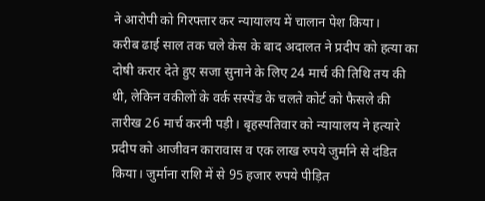ने आरोपी को गिरफ्तार कर न्यायालय में चालान पेश किया।
करीब ढाई साल तक चले केस के बाद अदालत ने प्रदीप को हत्या का दोषी करार देते हुए सजा सुनाने के लिए 24 मार्च की तिथि तय की थी, लेकिन वकीलों के वर्क सस्पेंड के चलते कोर्ट को फैसले की तारीख 26 मार्च करनी पड़ी। बृहस्पतिवार को न्यायालय ने हत्यारे प्रदीप को आजीवन कारावास व एक लाख रुपये जुर्माने से दंडित किया। जुर्माना राशि में से 95 हजार रुपये पीड़ित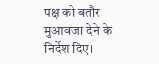पक्ष को बतौर मुआवजा देने के निर्देश दिए।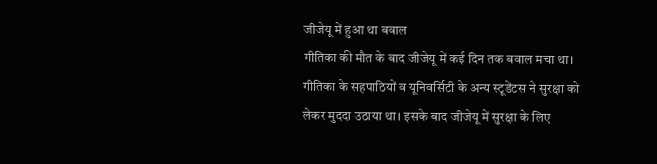जीजेयू में हुआ था बवाल
गीतिका की मौत के बाद जीजेयू में कई दिन तक बवाल मचा था। गीतिका के सहपाठियों व यूनिवर्सिटी के अन्य स्टूडेंटस ने सुरक्षा को लेकर मुददा उठाया था। इसके बाद जीजेयू में सुरक्षा के लिए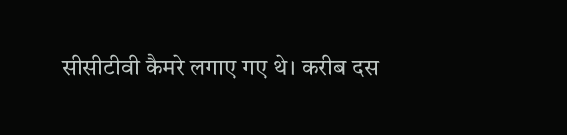सीसीटीवी कैमरे लगाए गए थे। करीब दस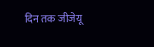दिन तक जीजेयू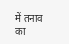में तनाव का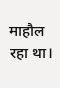माहौल रहा था।